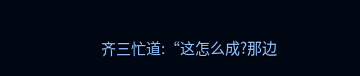齐三忙道:“这怎么成?那边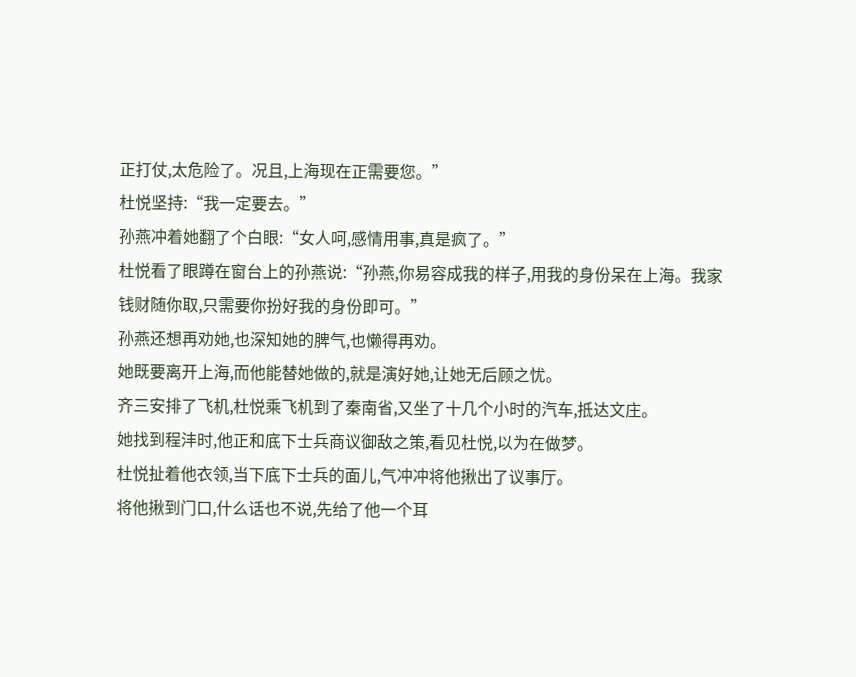正打仗,太危险了。况且,上海现在正需要您。”
杜悦坚持:“我一定要去。”
孙燕冲着她翻了个白眼:“女人呵,感情用事,真是疯了。”
杜悦看了眼蹲在窗台上的孙燕说:“孙燕,你易容成我的样子,用我的身份呆在上海。我家钱财随你取,只需要你扮好我的身份即可。”
孙燕还想再劝她,也深知她的脾气,也懒得再劝。
她既要离开上海,而他能替她做的,就是演好她,让她无后顾之忧。
齐三安排了飞机,杜悦乘飞机到了秦南省,又坐了十几个小时的汽车,抵达文庄。
她找到程沣时,他正和底下士兵商议御敌之策,看见杜悦,以为在做梦。
杜悦扯着他衣领,当下底下士兵的面儿,气冲冲将他揪出了议事厅。
将他揪到门口,什么话也不说,先给了他一个耳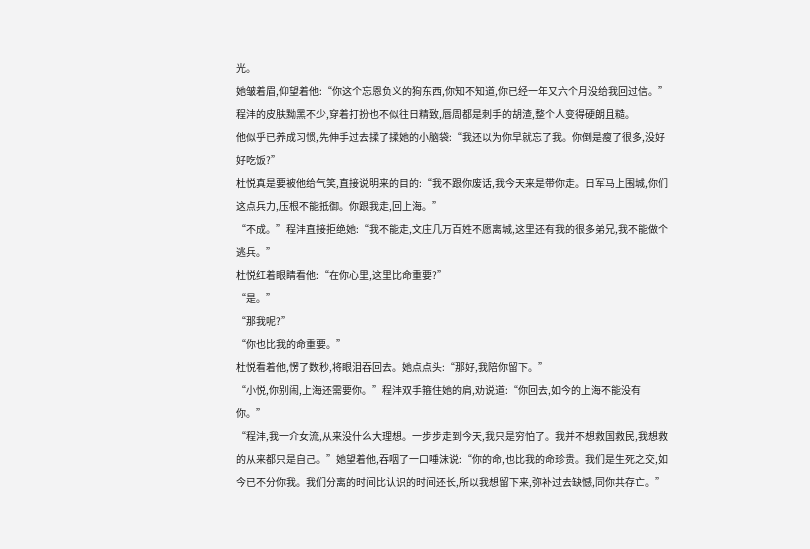光。
她皱着眉,仰望着他:“你这个忘恩负义的狗东西,你知不知道,你已经一年又六个月没给我回过信。”
程沣的皮肤黝黑不少,穿着打扮也不似往日精致,唇周都是刺手的胡渣,整个人变得硬朗且糙。
他似乎已养成习惯,先伸手过去揉了揉她的小脑袋:“我还以为你早就忘了我。你倒是瘦了很多,没好好吃饭?”
杜悦真是要被他给气笑,直接说明来的目的:“我不跟你废话,我今天来是带你走。日军马上围城,你们这点兵力,压根不能抵御。你跟我走,回上海。”
“不成。”程沣直接拒绝她:“我不能走,文庄几万百姓不愿离城,这里还有我的很多弟兄,我不能做个逃兵。”
杜悦红着眼睛看他:“在你心里,这里比命重要?”
“是。”
“那我呢?”
“你也比我的命重要。”
杜悦看着他,愣了数秒,将眼泪吞回去。她点点头:“那好,我陪你留下。”
“小悦,你别闹,上海还需要你。”程沣双手箍住她的肩,劝说道:“你回去,如今的上海不能没有你。”
“程沣,我一介女流,从来没什么大理想。一步步走到今天,我只是穷怕了。我并不想救国救民,我想救的从来都只是自己。”她望着他,吞咽了一口唾沫说:“你的命,也比我的命珍贵。我们是生死之交,如今已不分你我。我们分离的时间比认识的时间还长,所以我想留下来,弥补过去缺憾,同你共存亡。”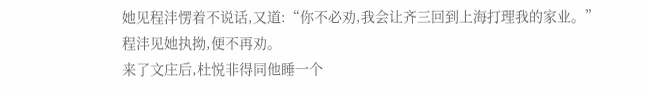她见程沣愣着不说话,又道:“你不必劝,我会让齐三回到上海打理我的家业。”
程沣见她执拗,便不再劝。
来了文庄后,杜悦非得同他睡一个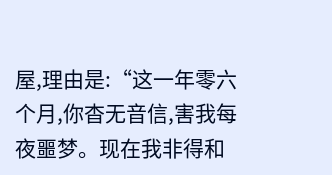屋,理由是:“这一年零六个月,你杳无音信,害我每夜噩梦。现在我非得和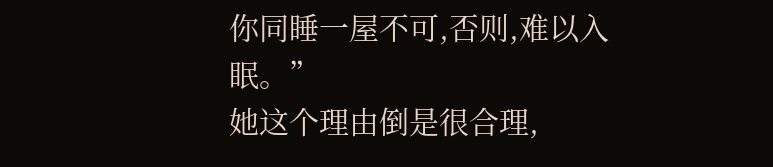你同睡一屋不可,否则,难以入眠。”
她这个理由倒是很合理,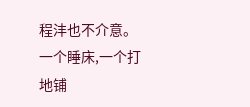程沣也不介意。
一个睡床,一个打地铺